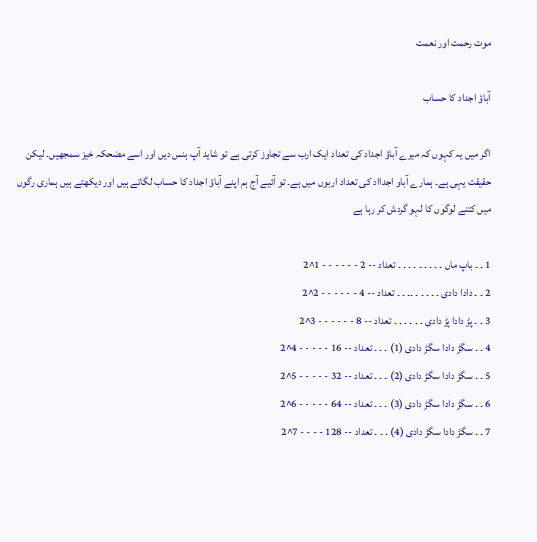موت رحمت اور نعمت

آباؤ اجداد کا حساب

اگر میں یہ کہوں کہ میرے آباؤ اجداد کی تعداد ایک ارب سے تجاوز کرتی ہے تو شاید آپ ہنس دیں اور اسے مضحکہ خیز سمجھیں۔ لیکن حقیقت یہی ہے۔ ہمارے آباو اجدااد کی تعداد اربوں میں ہے۔ تو آئیے آج ہم اپنے آباؤ اجداد کا حساب لگاتے ہیں اور دیکھتے ہیں ہماری رگوں میں کتنے لوگوں کا لہو گردش کر رہا ہے

1 ۔ ۔ باپ ماں ۔ ۔ ۔ ۔ ۔ ۔ ۔ ۔ ۔ تعداد -- 2 - - - - - - 1^2
2 ۔ ۔ دادا دادی ۔ ۔ ۔ ۔ ۔ ۔۔ ۔ ۔ تعداد -- 4 - - - - - - 2^2
3 ۔ ۔ پڑ دادا پڑ دادی ۔ ۔ ۔ ۔ ۔ ۔ تعداد -- 8 - - - - - - 3^2
4 ۔ ۔ سگڑ دادا سگڑ دادی (1) ۔ ۔ ۔ تعداد -- 16 - - - - - 4^2
5 ۔ ۔ سگڑ دادا سگڑ دادی (2) ۔ ۔ ۔ تعداد -- 32 - - - - - 5^2
6 ۔ ۔ سگڑ دادا سگڑ دادی (3) ۔ ۔ ۔ تعداد -- 64 - - - - - 6^2
7 ۔ ۔ سگڑ دادا سگڑ دادی (4) ۔ ۔ ۔ تعداد -- 128 - - - - 7^2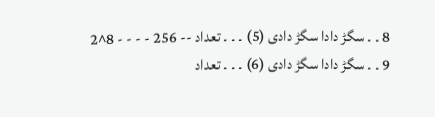8 ۔ ۔ سگڑ دادا سگڑ دادی (5) ۔ ۔ ۔ تعداد -- 256 - - - - 8^2
9 ۔ ۔ سگڑ دادا سگڑ دادی (6) ۔ ۔ ۔ تعداد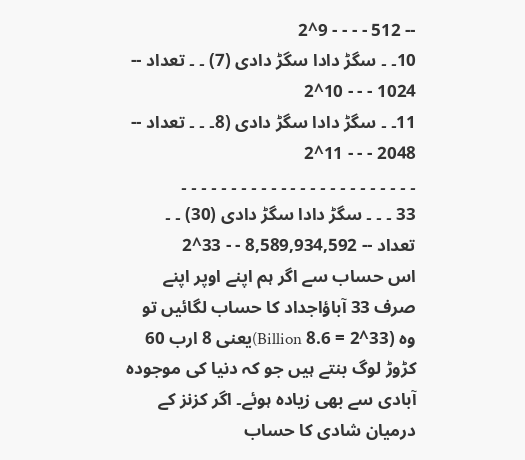-- 512 - - - - 9^2
10۔ ۔ سگڑ دادا سگڑ دادی (7) ۔ ۔ تعداد -- 1024 - - - 10^2
11۔ ۔ سگڑ دادا سگڑ دادی (8۔ ۔ ۔ تعداد -- 2048 - - - 11^2
۔ ۔ ۔ ۔ ۔ ۔ ۔ ۔ ۔ ۔ ۔ ۔ ۔ ۔ ۔ ۔ ۔ ۔ ۔ ۔ ۔ ۔ ۔ ۔
33 ۔ ۔ ۔ سگڑ دادا سگڑ دادی (30) ۔ ۔ تعداد -- 8,589,934,592 - - 33^2
اس حساب سے اگر ہم اپنے اوپر اپنے صرف 33 آباؤاجداد کا حساب لگائیں تو وہ (33^2 = 8.6 Billion)یعنی 8 ارب 60 کڑوڑ لوگ بنتے ہیں جو کہ دنیا کی موجودہ آبادی سے بھی زیادہ ہوئے۔ اگر کزنز کے درمیان شادی کا حساب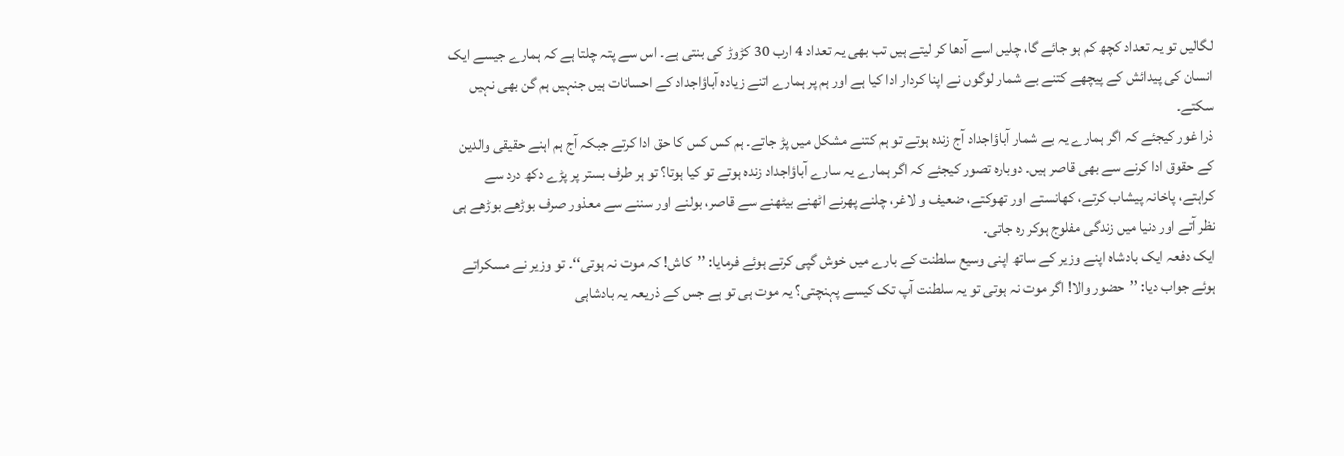لگالیں تو یہ تعداد کچھ کم ہو جائے گا، چلیں اسے آدھا کر لیتے ہیں تب بھی یہ تعداد 4 ارب 30 کڑوڑ کی بنتی ہے۔ اس سے پتہ چلتا ہے کہ ہمارے جیسے ایک انسان کی پیدائش کے پیچھے کتنے بے شمار لوگوں نے اپنا کردار ادا کیا ہے اور ہم پر ہمارے اتنے زیادہ آباؤاجداد کے احسانات ہیں جنہیں ہم گن بھی نہیں سکتے۔
ذرا غور کیجئے کہ اگر ہمارے یہ بے شمار آباؤاجداد آج زندہ ہوتے تو ہم کتنے مشکل میں پڑ جاتے۔ ہم کس کس کا حق ادا کرتے جبکہ آج ہم اہنے حقیقی والدین کے حقوق ادا کرنے سے بھی قاصر ہیں۔ دوبارہ تصور کیجئے کہ اگر ہمارے یہ سارے آباؤاجداد زندہ ہوتے تو کیا ہوتا؟ تو ہر طرف بستر پر پڑے دکھ درد سے کراہتے، پاخانہ پیشاب کرتے، کھانستے اور تھوکتے، ضعیف و لاغر، چلنے پھرنے اٹھنے بیٹھنے سے قاصر، بولنے اور سننے سے معذور صرف بوڑھے بوڑھے ہی نظر آتے اور دنیا میں زندگی مفلوج ہوکر رہ جاتی۔
ایک دفعہ ایک بادشاہ اپنے وزیر کے ساتھ اپنی وسیع سلطنت کے بارے میں خوش گپی کرتے ہوئے فرمایا: ’’کاش! کہ موت نہ ہوتی‘‘۔ تو وزیر نے مسکراتے ہوئے جواب دیا: ’’حضور والا! اگر موت نہ ہوتی تو یہ سلطنت آپ تک کیسے پہنچتی؟ یہ موت ہی تو ہے جس کے ذریعہ یہ بادشاہی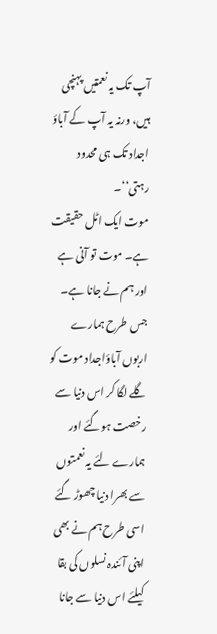آپ تک یہ نعمتیں پہنچی ہیں، ورنہ یہ آپ کے آباؤ اجداد تک ہی محدود رہتی‘‘۔
موت ایک اٹل حقیقت ہے۔ موت تو آنی ہے اور ہم نے جانا ہے۔ جس طرح ہمارے اربوں آباؤاجداد موت کو گلے لگا کر اس دنیا سے رخصت ہوگئے اور ہمارے لئے یہ نعمتوں سے بھرا دنیا چھوڑ گئے اسی طرح ہم نے بھی اپنی آئندہ نسلوں کی بقا کیلئے اس دنیا سے جانا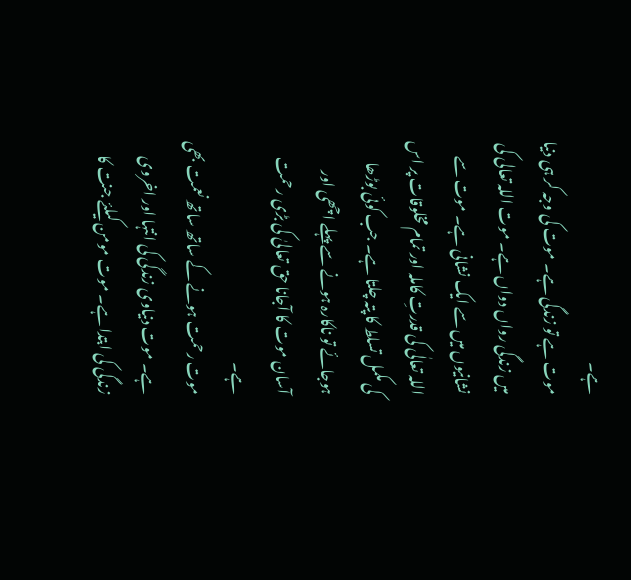ہے۔
موت ہے تو زندگی ہے۔ موت کی وجہ کر ہی دنیا میں زندگی رواں دواں ہے۔ موت اللہ تعالی کی نشانیوں میں سے ایک نشانی ہے۔ موت سے اللہ تعالٰی کی قدرتِ کاملہ اور تمام مخلوقات پر اس کی مکمل تسلط کا پتہ چلتا ہے۔ جب کوئی بوڑھا ہوجائے تو ناکارہ ہونے سے پہلے اچھی اور آسان موت کا آجانا حق تعالیٰ کی بڑی رحمت ہے۔
موت رحمت ہونے کے ساتھ ساتھ نعمت بھی ہے۔ موت دنیاوی زندگی کی انتہا اور اخروی زندگی کی ابتدا ہے۔ موت مومن کیلئے جنت کا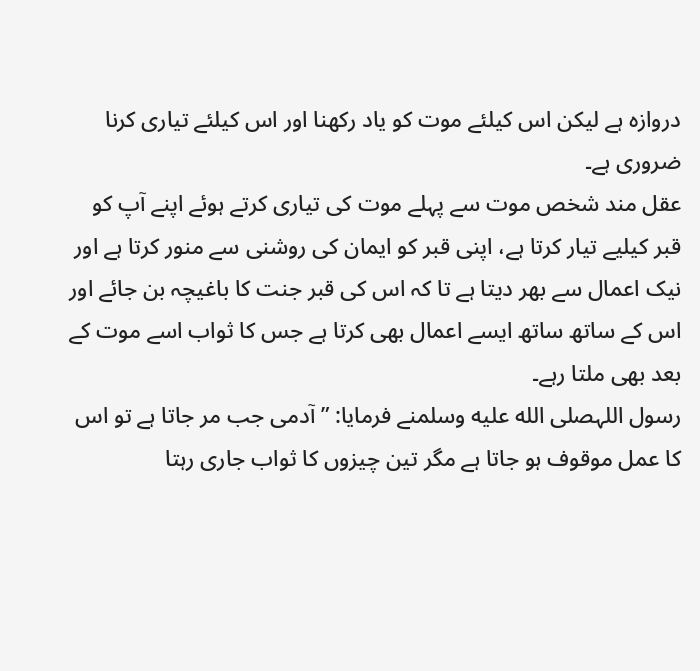دروازہ ہے لیکن اس کیلئے موت کو یاد رکھنا اور اس کیلئے تیاری کرنا ضروری ہے۔
عقل مند شخص موت سے پہلے موت کی تیاری کرتے ہوئے اپنے آپ کو قبر کیلیے تیار کرتا ہے، اپنی قبر کو ایمان کی روشنی سے منور کرتا ہے اور نیک اعمال سے بھر دیتا ہے تا کہ اس کی قبر جنت کا باغیچہ بن جائے اور اس کے ساتھ ساتھ ایسے اعمال بھی کرتا ہے جس کا ثواب اسے موت کے بعد بھی ملتا رہے۔
رسول اللہصلى الله عليه وسلمنے فرمایا: ”آدمی جب مر جاتا ہے تو اس کا عمل موقوف ہو جاتا ہے مگر تین چیزوں کا ثواب جاری رہتا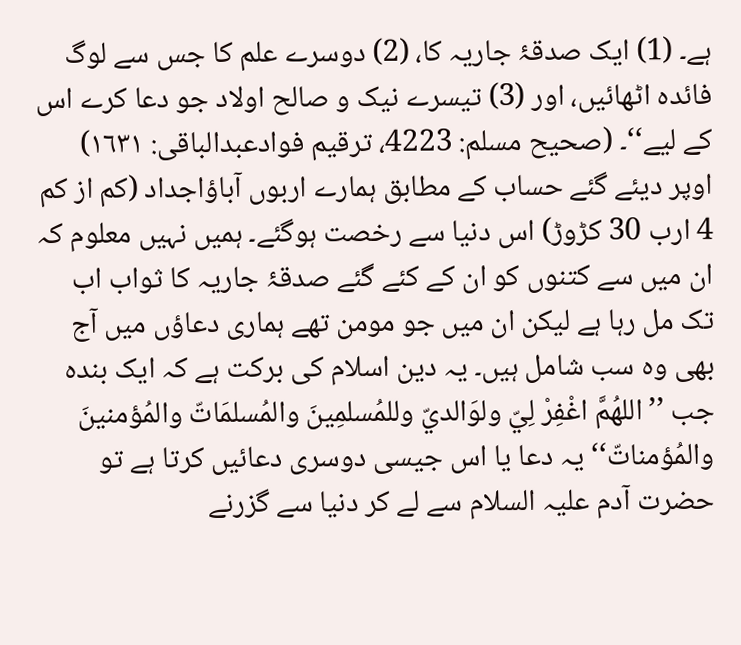ہے۔ (1) ایک صدقۂ جاریہ کا، (2) دوسرے علم کا جس سے لوگ فائدہ اٹھائیں، اور (3) تیسرے نیک و صالح اولاد جو دعا کرے اس کے لیے‘‘۔ (صحيح مسلم: 4223، ترقیم فوادعبدالباقی: ١٦٣١)
اوپر دیئے گئے حساب کے مطابق ہمارے اربوں آباؤاجداد (کم از کم 4 ارب 30 کڑوڑ) اس دنیا سے رخصت ہوگئے۔ ہمیں نہیں معلوم کہ ان میں سے کتنوں کو ان کے کئے گئے صدقۂ جاریہ کا ثواب اب تک مل رہا ہے لیکن ان میں جو مومن تھے ہماری دعاؤں میں آج بھی وہ سب شامل ہیں۔ یہ دین اسلام کی برکت ہے کہ ایک بندہ جب ’’اللهُمَّ اغْفِرْ لِيّ ولوَالديّ وللمُسلمِينَ والمُسلمَاتّ والمُؤمنينَ والمُؤمناتّ‘‘ یہ دعا یا اس جیسی دوسری دعائیں کرتا ہے تو حضرت آدم علیہ السلام سے لے کر دنیا سے گزرنے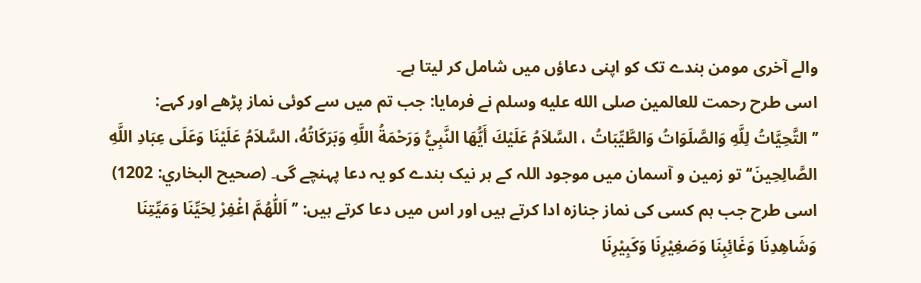والے آخری مومن بندے تک کو اپنی دعاؤں میں شامل کر لیتا ہے۔
اسی طرح رحمت للعالمین صلى الله عليه وسلم نے فرمایا: جب تم میں سے کوئی نماز پڑھے اور کہے: ’’التَّحِيَّاتُ لِلَّهِ وَالصَّلَوَاتُ وَالطَّيِّبَاتُ ، السَّلاَمُ عَلَيْكَ أَيُّهَا النَّبِيُّ وَرَحْمَةُ اللَّهِ وَبَرَكَاتُهُ، السَّلاَمُ عَلَيْنَا وَعَلَى عِبَادِ اللَّهِ الصَّالِحِينَ‘‘ تو زمین و آسمان میں موجود اللہ کے ہر نیک بندے کو یہ دعا پہنچے گی۔ (صحيح البخاري: 1202)
اسی طرح جب ہم کسی کی نماز جنازہ ادا کرتے ہیں اور اس میں دعا کرتے ہیں: ’’اَللّٰهُمَّ اغْفِرْ لِحَيِّنَا وَمَيِّتِنَا وَشَاهِدِنَا وَغَائِبِنَا وَصَغِيْرِنَا وَکَبِيْرِنَا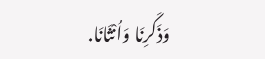وَذَکَرِنَا وَاُنْثَانَا.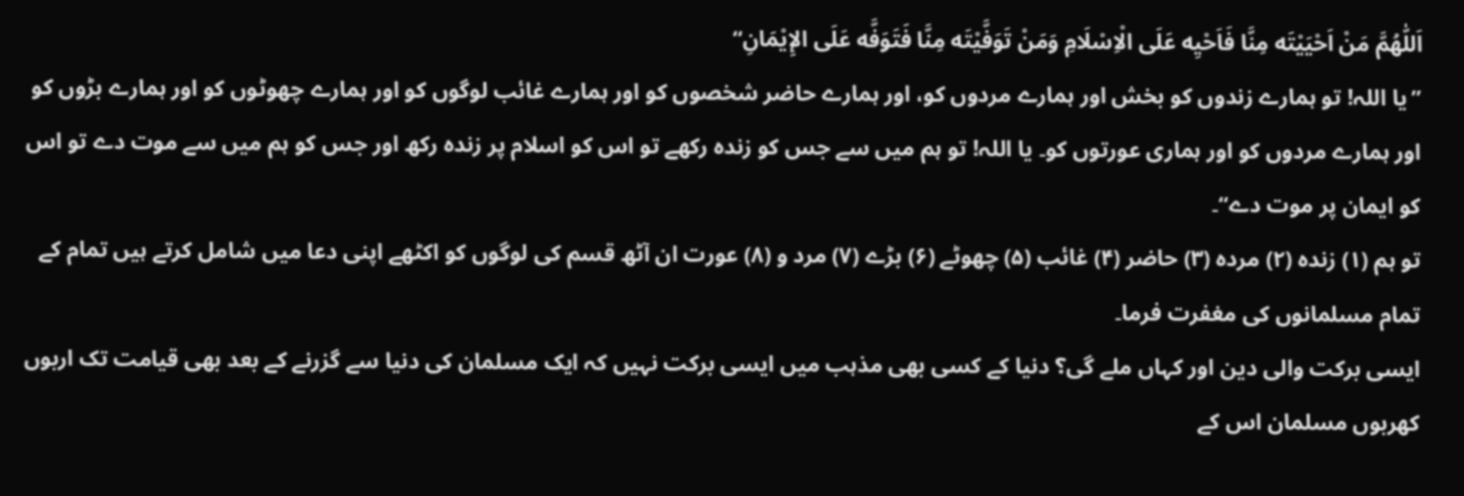اَللّٰهُمَّ مَنْ اَحْيَيْتَه مِنَّا فَاَحْيِه عَلَی الْاِسْلَامِ وَمَنْ تَوَفَّيْتَه مِنَّا فَتَوَفَّه عَلَی الإِيْمَانِ‘‘
’’یا اللہ! تو ہمارے زندوں کو بخش اور ہمارے مردوں کو، اور ہمارے حاضر شخصوں کو اور ہمارے غائب لوگوں کو اور ہمارے چھوٹوں کو اور ہمارے بڑوں کو اور ہمارے مردوں کو اور ہماری عورتوں کو۔ یا اللہ! تو ہم میں سے جس کو زندہ رکھے تو اس کو اسلام پر زندہ رکھ اور جس کو ہم میں سے موت دے تو اس کو ایمان پر موت دے‘‘۔
تو ہم (۱) زندہ (۲) مردہ (۳) حاضر (۴) غائب (۵) چھوٹے (۶) بڑے (۷) مرد و (۸) عورت ان آٹھ قسم کی لوگوں کو اکٹھے اپنی دعا میں شامل کرتے ہیں تمام کے تمام مسلمانوں کی مغفرت فرما۔
ایسی برکت والی دین اور کہاں ملے گی؟ دنیا کے کسی بھی مذہب میں ایسی برکت نہیں کہ ایک مسلمان کی دنیا سے گزرنے کے بعد بھی قیامت تک اربوں کھربوں مسلمان اس کے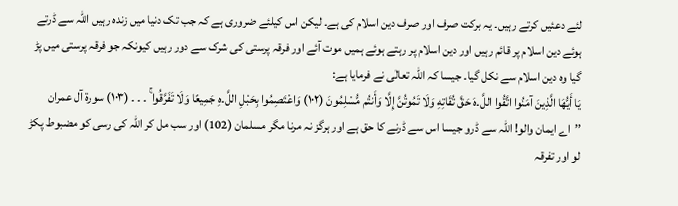لئے دعئیں کرتے رہیں۔ یہ برکت صرف اور صرف دین اسلام کی ہے۔ لیکن اس کیلئے ضروری ہے کہ جب تک دنیا میں زندہ رہیں اللہ سے ڈرتے ہوئے دین اسلام پر قائم رہیں اور دین اسلام پر رہتے ہوئے ہمیں موت آئے اور فرقہ پرستی کی شرک سے دور رہیں کیونکہ جو فرقہ پرستی میں پڑ گیا وہ دین اسلام سے نکل گیا۔ جیسا کہ اللہ تعالٰی نے فرمایا ہے:
يَا أَيُّهَا الَّذِينَ آمَنُوا اتَّقُوا اللَّ۔هَ حَقَّ تُقَاتِهِ وَلَا تَمُوتُنَّ إِلَّا وَأَنتُم مُّسْلِمُونَ (١٠٢) وَاعْتَصِمُوا بِحَبْلِ اللَّ۔هِ جَمِيعًا وَلَا تَفَرَّقُوا ۚ ۔ ۔ ۔ (١٠٣) سورة آل عمران
’’اے ایمان والو! اللہ سے ڈرو جیسا اس سے ڈرنے کا حق ہے اور ہرگز نہ مرنا مگر مسلمان (102) اور سب مل کر اللہ کی رسی کو مضبوط پکڑ لو اور تفرقہ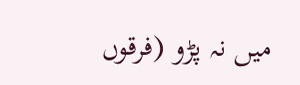میں نہ پڑو (فرقوں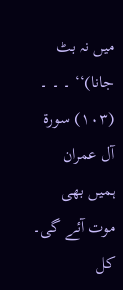میں نہ بٹ جانا)‘‘ ۔ ۔ ۔ (١٠٣) سورة آل عمران
ہمیں بھی موت آئے گی۔ کل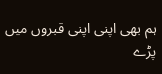ہم بھی اپنی اپنی قبروں میں پڑے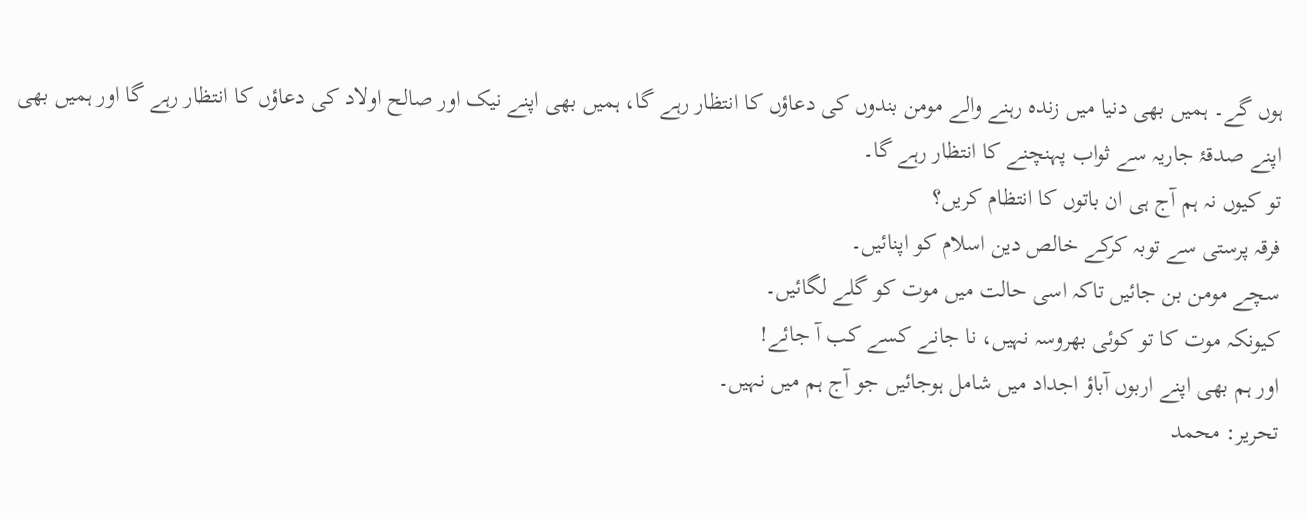ہوں گے۔ ہمیں بھی دنیا میں زندہ رہنے والے مومن بندوں کی دعاؤں کا انتظار رہے گا، ہمیں بھی اپنے نیک اور صالح اولاد کی دعاؤں کا انتظار رہے گا اور ہمیں بھی اپنے صدقۂ جاریہ سے ثواب پہنچنے کا انتظار رہے گا۔
تو کیوں نہ ہم آج ہی ان باتوں کا انتظام کریں؟
فرقہ پرستی سے توبہ کرکے خالص دین اسلام کو اپنائیں۔
سچے مومن بن جائیں تاکہ اسی حالت میں موت کو گلے لگائیں۔
کیونکہ موت کا تو کوئی بھروسہ نہیں، نا جانے کسے کب آ جائے!
اور ہم بھی اپنے اربوں آباؤ اجداد میں شامل ہوجائیں جو آج ہم میں نہیں۔
تحریر: محمد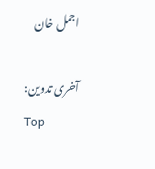اجمل خان

آخری تدوین:
Top